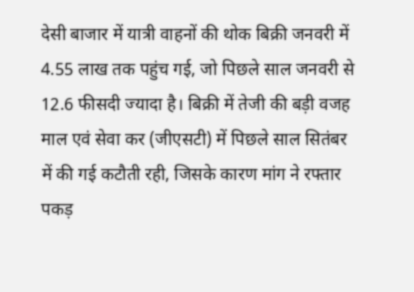देसी बाजार में यात्री वाहनों की थोक बिक्री जनवरी में 4.55 लाख तक पहुंच गई, जो पिछले साल जनवरी से 12.6 फीसदी ज्यादा है। बिक्री में तेजी की बड़ी वजह माल एवं सेवा कर (जीएसटी) में पिछले साल सितंबर में की गई कटौती रही, जिसके कारण मांग ने रफ्तार पकड़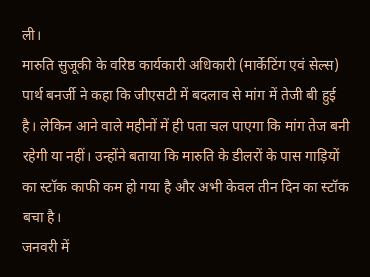ली।
मारुति सुजूकी के वरिष्ठ कार्यकारी अधिकारी (मार्केटिंग एवं सेल्स) पार्थ बनर्जी ने कहा कि जीएसटी में बदलाव से मांग में तेजी बी हुई है। लेकिन आने वाले महीनों में ही पता चल पाएगा कि मांग तेज बनी रहेगी या नहीं। उन्होंने बताया कि मारुति के डीलरों के पास गाड़ियों का स्टॉक काफी कम हो गया है और अभी केवल तीन दिन का स्टॉक बचा है।
जनवरी में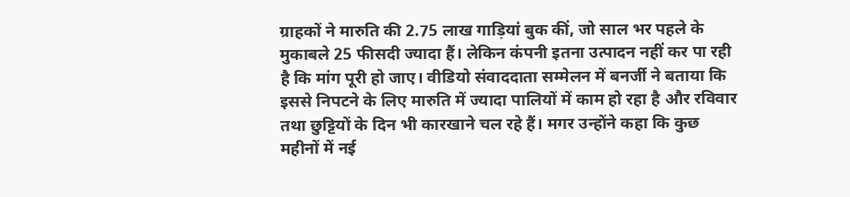ग्राहकों ने मारुति की 2.75 लाख गाड़ियां बुक कीं, जो साल भर पहले के मुकाबले 25 फीसदी ज्यादा हैं। लेकिन कंपनी इतना उत्पादन नहीं कर पा रही है कि मांग पूरी हो जाए। वीडियो संवाददाता सम्मेलन में बनर्जी ने बताया कि इससे निपटने के लिए मारुति में ज्यादा पालियों में काम हो रहा है और रविवार तथा छुट्टियों के दिन भी कारखाने चल रहे हैं। मगर उन्होंने कहा कि कुछ महीनों में नई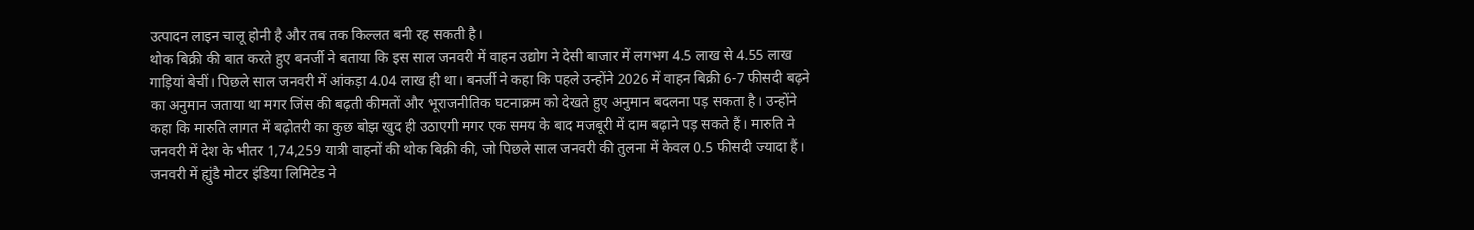उत्पादन लाइन चालू होनी है और तब तक किल्लत बनी रह सकती है।
थोक बिक्री की बात करते हुए बनर्जी ने बताया कि इस साल जनवरी में वाहन उद्योग ने देसी बाजार में लगभग 4.5 लाख से 4.55 लाख गाड़ियां बेचीं। पिछले साल जनवरी में आंकड़ा 4.04 लाख ही था। बनर्जी ने कहा कि पहले उन्होंने 2026 में वाहन बिक्री 6-7 फीसदी बढ़ने का अनुमान जताया था मगर जिंस की बढ़ती कीमतों और भूराजनीतिक घटनाक्रम को देखते हुए अनुमान बदलना पड़ सकता है। उन्होंने कहा कि मारुति लागत में बढ़ोतरी का कुछ बोझ खुद ही उठाएगी मगर एक समय के बाद मजबूरी में दाम बढ़ाने पड़ सकते हैं। मारुति ने जनवरी में देश के भीतर 1,74,259 यात्री वाहनों की थोक बिक्री की, जो पिछले साल जनवरी की तुलना में केवल 0.5 फीसदी ज्यादा हैं।
जनवरी में ह्युंडै मोटर इंडिया लिमिटेड ने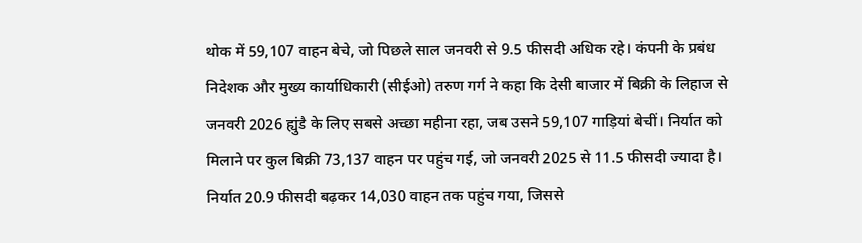थोक में 59,107 वाहन बेचे, जो पिछले साल जनवरी से 9.5 फीसदी अधिक रहे। कंपनी के प्रबंध निदेशक और मुख्य कार्याधिकारी (सीईओ) तरुण गर्ग ने कहा कि देसी बाजार में बिक्री के लिहाज से जनवरी 2026 ह्युंडै के लिए सबसे अच्छा महीना रहा, जब उसने 59,107 गाड़ियां बेचीं। निर्यात को मिलाने पर कुल बिक्री 73,137 वाहन पर पहुंच गई, जो जनवरी 2025 से 11.5 फीसदी ज्यादा है। निर्यात 20.9 फीसदी बढ़कर 14,030 वाहन तक पहुंच गया, जिससे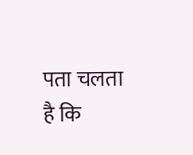पता चलता है कि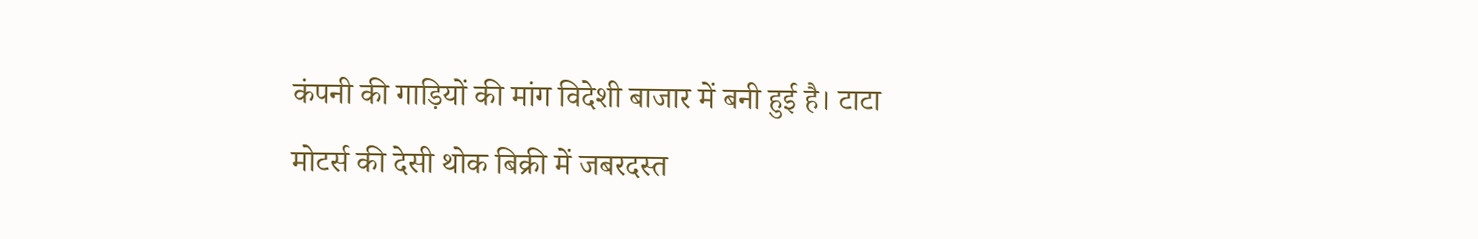कंपनी की गाड़ियों की मांग विदेशी बाजार में बनी हुई है। टाटा मोटर्स की देसी थोक बिक्री में जबरदस्त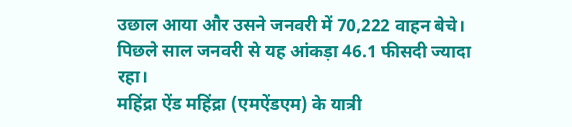उछाल आया और उसने जनवरी में 70,222 वाहन बेचे। पिछले साल जनवरी से यह आंकड़ा 46.1 फीसदी ज्यादा रहा।
महिंद्रा ऐंड महिंद्रा (एमऐंडएम) के यात्री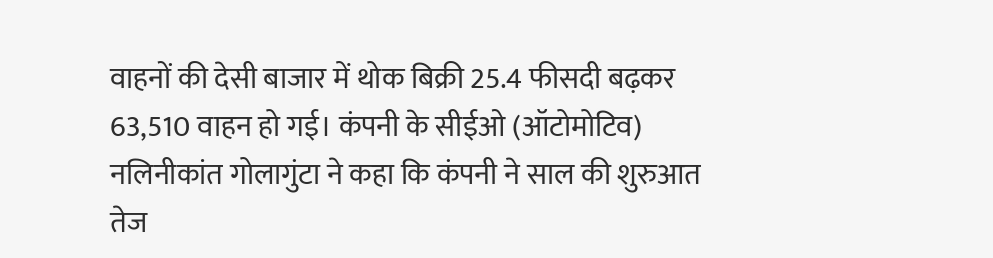वाहनों की देसी बाजार में थोक बिक्री 25.4 फीसदी बढ़कर 63,510 वाहन हो गई। कंपनी के सीईओ (ऑटोमोटिव) नलिनीकांत गोलागुंटा ने कहा कि कंपनी ने साल की शुरुआत तेज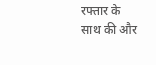रफ्तार के साथ की और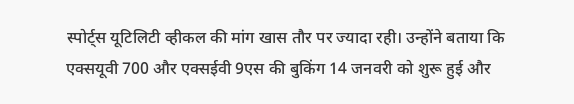स्पोर्ट्स यूटिलिटी व्हीकल की मांग खास तौर पर ज्यादा रही। उन्होंने बताया कि एक्सयूवी 700 और एक्सईवी 9एस की बुकिंग 14 जनवरी को शुरू हुई और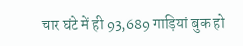चार घंटे में ही 93,689 गाड़ियां बुक हो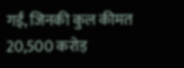गईं, जिनकी कुल कीमत 20,500 करोड़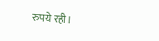रुपये रही।